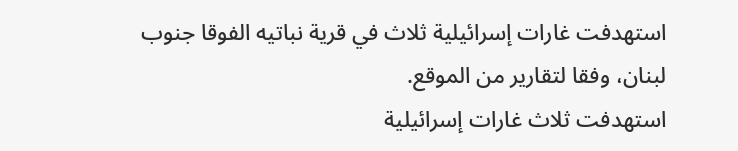استهدفت غارات إسرائيلية ثلاث في قرية نباتيه الفوقا جنوب لبنان، وفقا لتقارير من الموقع.
استهدفت ثلاث غارات إسرائيلية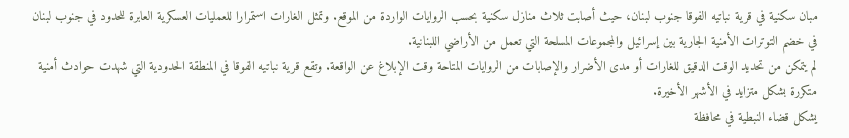مبان سكنية في قرية نباتيه الفوقا جنوب لبنان، حيث أصابت ثلاث منازل سكنية بحسب الروايات الواردة من الموقع. وتمثل الغارات استمرارا للعمليات العسكرية العابرة للحدود في جنوب لبنان في خضم التوترات الأمنية الجارية بين إسرائيل والمجموعات المسلحة التي تعمل من الأراضي اللبنانية.
لم يتمكن من تحديد الوقت الدقيق للغارات أو مدى الأضرار والإصابات من الروايات المتاحة وقت الإبلاغ عن الواقعة. وتقع قرية نباتيه الفوقا في المنطقة الحدودية التي شهدت حوادث أمنية متكررة بشكل متزايد في الأشهر الأخيرة.
يشكل قضاء النبطية في محافظة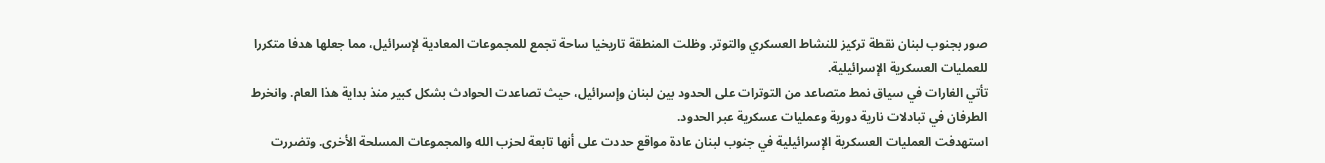صور بجنوب لبنان نقطة تركيز للنشاط العسكري والتوتر. وظلت المنطقة تاريخيا ساحة تجمع للمجموعات المعادية لإسرائيل، مما جعلها هدفا متكررا للعمليات العسكرية الإسرائيلية.
تأتي الغارات في سياق نمط متصاعد من التوترات على الحدود بين لبنان وإسرائيل، حيث تصاعدت الحوادث بشكل كبير منذ بداية هذا العام. وانخرط الطرفان في تبادلات نارية دورية وعمليات عسكرية عبر الحدود.
استهدفت العمليات العسكرية الإسرائيلية في جنوب لبنان عادة مواقع حددت على أنها تابعة لحزب الله والمجموعات المسلحة الأخرى. وتضررت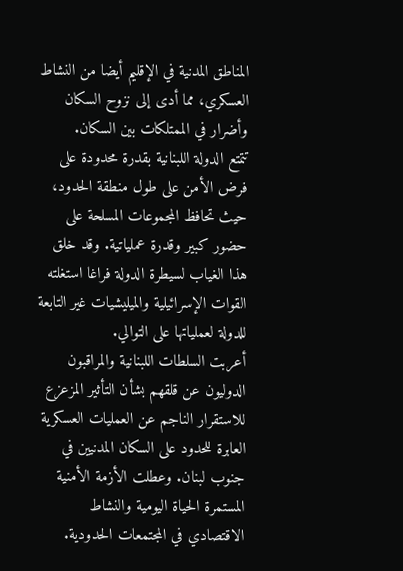المناطق المدنية في الإقليم أيضا من النشاط العسكري، مما أدى إلى نزوح السكان وأضرار في الممتلكات بين السكان.
تتمتع الدولة اللبنانية بقدرة محدودة على فرض الأمن على طول منطقة الحدود، حيث تحافظ المجموعات المسلحة على حضور كبير وقدرة عملياتية. وقد خلق هذا الغياب لسيطرة الدولة فراغا استغلته القوات الإسرائيلية والميليشيات غير التابعة للدولة لعملياتها على التوالي.
أعربت السلطات اللبنانية والمراقبون الدوليون عن قلقهم بشأن التأثير المزعزع للاستقرار الناجم عن العمليات العسكرية العابرة للحدود على السكان المدنيين في جنوب لبنان. وعطلت الأزمة الأمنية المستمرة الحياة اليومية والنشاط الاقتصادي في المجتمعات الحدودية.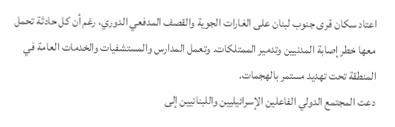اعتاد سكان قرى جنوب لبنان على الغارات الجوية والقصف المدفعي الدوري، رغم أن كل حادثة تحمل معها خطر إصابة المدنيين وتدمير الممتلكات. وتعمل المدارس والمستشفيات والخدمات العامة في المنطقة تحت تهديد مستمر بالهجمات.
دعت المجتمع الدولي الفاعلين الإسرائيليين واللبنانيين إلى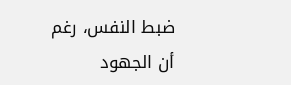ضبط النفس، رغم أن الجهود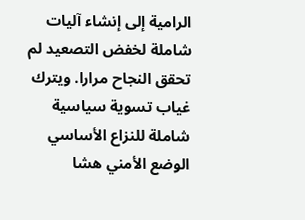الرامية إلى إنشاء آليات شاملة لخفض التصعيد لم تحقق النجاح مرارا. ويترك غياب تسوية سياسية شاملة للنزاع الأساسي الوضع الأمني هشا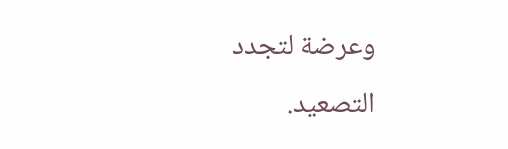وعرضة لتجدد التصعيد.